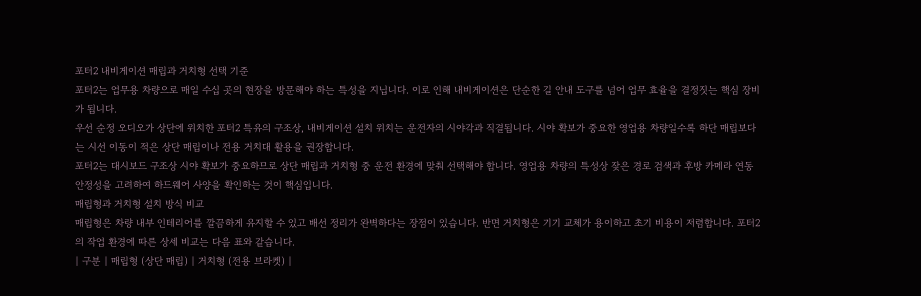포터2 내비게이션 매립과 거치형 선택 기준
포터2는 업무용 차량으로 매일 수십 곳의 현장을 방문해야 하는 특성을 지닙니다. 이로 인해 내비게이션은 단순한 길 안내 도구를 넘어 업무 효율을 결정짓는 핵심 장비가 됩니다.
우선 순정 오디오가 상단에 위치한 포터2 특유의 구조상, 내비게이션 설치 위치는 운전자의 시야각과 직결됩니다. 시야 확보가 중요한 영업용 차량일수록 하단 매립보다는 시선 이동이 적은 상단 매립이나 전용 거치대 활용을 권장합니다.
포터2는 대시보드 구조상 시야 확보가 중요하므로 상단 매립과 거치형 중 운전 환경에 맞춰 선택해야 합니다. 영업용 차량의 특성상 잦은 경로 검색과 후방 카메라 연동 안정성을 고려하여 하드웨어 사양을 확인하는 것이 핵심입니다.
매립형과 거치형 설치 방식 비교
매립형은 차량 내부 인테리어를 깔끔하게 유지할 수 있고 배선 정리가 완벽하다는 장점이 있습니다. 반면 거치형은 기기 교체가 용이하고 초기 비용이 저렴합니다. 포터2의 작업 환경에 따른 상세 비교는 다음 표와 같습니다.
| 구분 | 매립형 (상단 매립) | 거치형 (전용 브라켓) |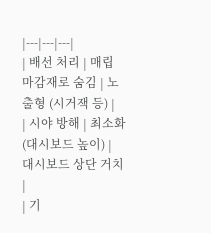|---|---|---|
| 배선 처리 | 매립 마감재로 숨김 | 노출형 (시거잭 등) |
| 시야 방해 | 최소화 (대시보드 높이) | 대시보드 상단 거치 |
| 기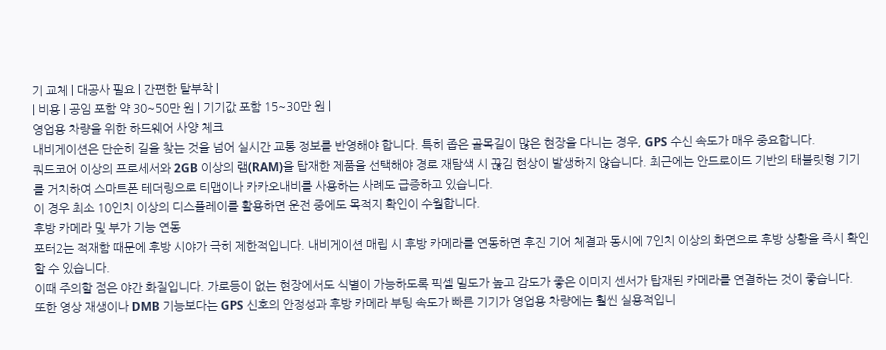기 교체 | 대공사 필요 | 간편한 탈부착 |
| 비용 | 공임 포함 약 30~50만 원 | 기기값 포함 15~30만 원 |
영업용 차량을 위한 하드웨어 사양 체크
내비게이션은 단순히 길을 찾는 것을 넘어 실시간 교통 정보를 반영해야 합니다. 특히 좁은 골목길이 많은 현장을 다니는 경우, GPS 수신 속도가 매우 중요합니다.
쿼드코어 이상의 프로세서와 2GB 이상의 램(RAM)을 탑재한 제품을 선택해야 경로 재탐색 시 끊김 현상이 발생하지 않습니다. 최근에는 안드로이드 기반의 태블릿형 기기를 거치하여 스마트폰 테더링으로 티맵이나 카카오내비를 사용하는 사례도 급증하고 있습니다.
이 경우 최소 10인치 이상의 디스플레이를 활용하면 운전 중에도 목적지 확인이 수월합니다.
후방 카메라 및 부가 기능 연동
포터2는 적재함 때문에 후방 시야가 극히 제한적입니다. 내비게이션 매립 시 후방 카메라를 연동하면 후진 기어 체결과 동시에 7인치 이상의 화면으로 후방 상황을 즉시 확인할 수 있습니다.
이때 주의할 점은 야간 화질입니다. 가로등이 없는 현장에서도 식별이 가능하도록 픽셀 밀도가 높고 감도가 좋은 이미지 센서가 탑재된 카메라를 연결하는 것이 좋습니다.
또한 영상 재생이나 DMB 기능보다는 GPS 신호의 안정성과 후방 카메라 부팅 속도가 빠른 기기가 영업용 차량에는 훨씬 실용적입니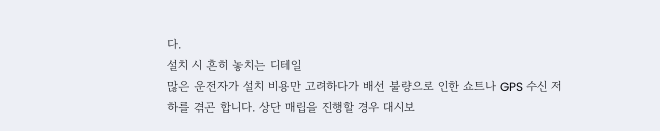다.
설치 시 흔히 놓치는 디테일
많은 운전자가 설치 비용만 고려하다가 배선 불량으로 인한 쇼트나 GPS 수신 저하를 겪곤 합니다. 상단 매립을 진행할 경우 대시보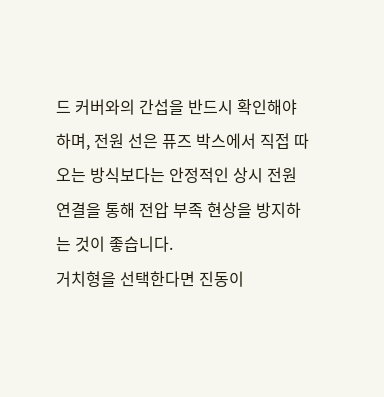드 커버와의 간섭을 반드시 확인해야 하며, 전원 선은 퓨즈 박스에서 직접 따오는 방식보다는 안정적인 상시 전원 연결을 통해 전압 부족 현상을 방지하는 것이 좋습니다.
거치형을 선택한다면 진동이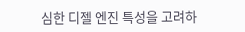심한 디젤 엔진 특성을 고려하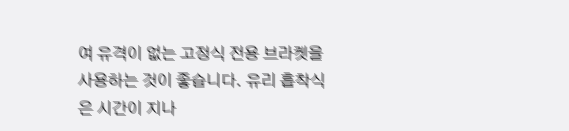여 유격이 없는 고정식 전용 브라켓을 사용하는 것이 좋습니다. 유리 흡착식은 시간이 지나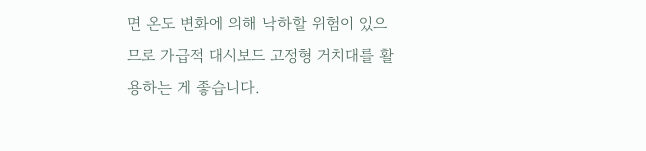면 온도 변화에 의해 낙하할 위험이 있으므로 가급적 대시보드 고정형 거치대를 활용하는 게 좋습니다.